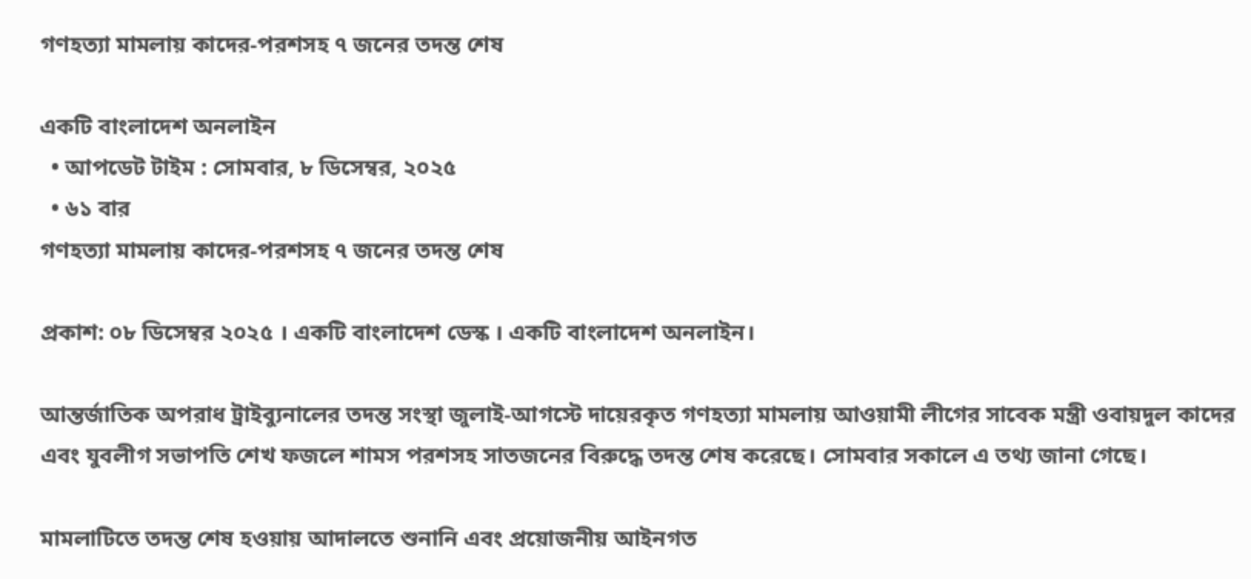গণহত্যা মামলায় কাদের-পরশসহ ৭ জনের তদন্ত শেষ

একটি বাংলাদেশ অনলাইন
  • আপডেট টাইম : সোমবার, ৮ ডিসেম্বর, ২০২৫
  • ৬১ বার
গণহত্যা মামলায় কাদের-পরশসহ ৭ জনের তদন্ত শেষ

প্রকাশ: ০৮ ডিসেম্বর ২০২৫ । একটি বাংলাদেশ ডেস্ক । একটি বাংলাদেশ অনলাইন।

আন্তর্জাতিক অপরাধ ট্রাইব্যুনালের তদন্ত সংস্থা জুলাই-আগস্টে দায়েরকৃত গণহত্যা মামলায় আওয়ামী লীগের সাবেক মন্ত্রী ওবায়দুল কাদের এবং যুবলীগ সভাপতি শেখ ফজলে শামস পরশসহ সাতজনের বিরুদ্ধে তদন্ত শেষ করেছে। সোমবার সকালে এ তথ্য জানা গেছে।

মামলাটিতে তদন্ত শেষ হওয়ায় আদালতে শুনানি এবং প্রয়োজনীয় আইনগত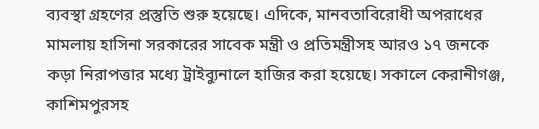ব্যবস্থা গ্রহণের প্রস্তুতি শুরু হয়েছে। এদিকে, মানবতাবিরোধী অপরাধের মামলায় হাসিনা সরকারের সাবেক মন্ত্রী ও প্রতিমন্ত্রীসহ আরও ১৭ জনকে কড়া নিরাপত্তার মধ্যে ট্রাইব্যুনালে হাজির করা হয়েছে। সকালে কেরানীগঞ্জ, কাশিমপুরসহ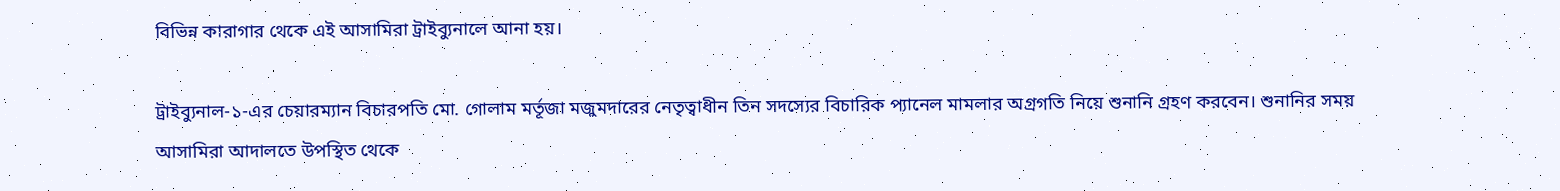বিভিন্ন কারাগার থেকে এই আসামিরা ট্রাইব্যুনালে আনা হয়।

ট্রাইব্যুনাল-১-এর চেয়ারম্যান বিচারপতি মো. গোলাম মর্তূজা মজুমদারের নেতৃত্বাধীন তিন সদস্যের বিচারিক প্যানেল মামলার অগ্রগতি নিয়ে শুনানি গ্রহণ করবেন। শুনানির সময় আসামিরা আদালতে উপস্থিত থেকে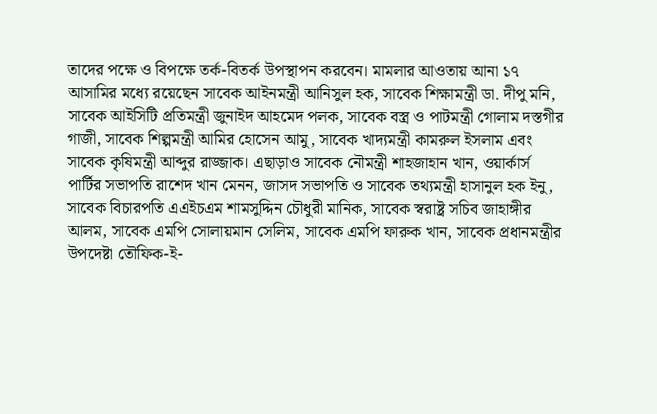তাদের পক্ষে ও বিপক্ষে তর্ক-বিতর্ক উপস্থাপন করবেন। মামলার আওতায় আনা ১৭ আসামির মধ্যে রয়েছেন সাবেক আইনমন্ত্রী আনিসুল হক, সাবেক শিক্ষামন্ত্রী ডা. দীপু মনি, সাবেক আইসিটি প্রতিমন্ত্রী জুনাইদ আহমেদ পলক, সাবেক বস্ত্র ও পাটমন্ত্রী গোলাম দস্তগীর গাজী, সাবেক শিল্পমন্ত্রী আমির হোসেন আমু, সাবেক খাদ্যমন্ত্রী কামরুল ইসলাম এবং সাবেক কৃষিমন্ত্রী আব্দুর রাজ্জাক। এছাড়াও সাবেক নৌমন্ত্রী শাহজাহান খান, ওয়ার্কার্স পার্টির সভাপতি রাশেদ খান মেনন, জাসদ সভাপতি ও সাবেক তথ্যমন্ত্রী হাসানুল হক ইনু, সাবেক বিচারপতি এএইচএম শামসুদ্দিন চৌধুরী মানিক, সাবেক স্বরাষ্ট্র সচিব জাহাঙ্গীর আলম, সাবেক এমপি সোলায়মান সেলিম, সাবেক এমপি ফারুক খান, সাবেক প্রধানমন্ত্রীর উপদেষ্টা তৌফিক-ই-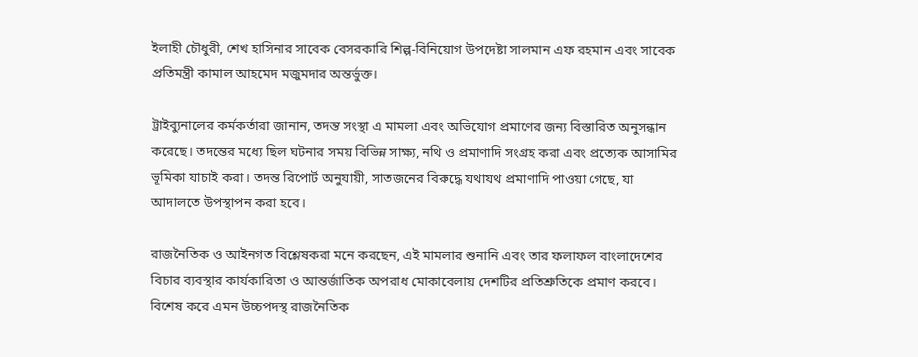ইলাহী চৌধুরী, শেখ হাসিনার সাবেক বেসরকারি শিল্প-বিনিয়োগ উপদেষ্টা সালমান এফ রহমান এবং সাবেক প্রতিমন্ত্রী কামাল আহমেদ মজুমদার অন্তর্ভুক্ত।

ট্রাইব্যুনালের কর্মকর্তারা জানান, তদন্ত সংস্থা এ মামলা এবং অভিযোগ প্রমাণের জন্য বিস্তারিত অনুসন্ধান করেছে। তদন্তের মধ্যে ছিল ঘটনার সময় বিভিন্ন সাক্ষ্য, নথি ও প্রমাণাদি সংগ্রহ করা এবং প্রত্যেক আসামির ভূমিকা যাচাই করা। তদন্ত রিপোর্ট অনুযায়ী, সাতজনের বিরুদ্ধে যথাযথ প্রমাণাদি পাওয়া গেছে, যা আদালতে উপস্থাপন করা হবে।

রাজনৈতিক ও আইনগত বিশ্লেষকরা মনে করছেন, এই মামলার শুনানি এবং তার ফলাফল বাংলাদেশের বিচার ব্যবস্থার কার্যকারিতা ও আন্তর্জাতিক অপরাধ মোকাবেলায় দেশটির প্রতিশ্রুতিকে প্রমাণ করবে। বিশেষ করে এমন উচ্চপদস্থ রাজনৈতিক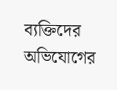ব্যক্তিদের অভিযোগের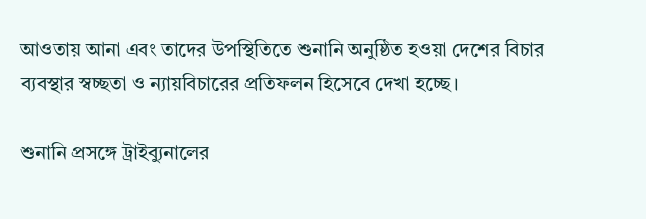আওতায় আনা এবং তাদের উপস্থিতিতে শুনানি অনুষ্ঠিত হওয়া দেশের বিচার ব্যবস্থার স্বচ্ছতা ও ন্যায়বিচারের প্রতিফলন হিসেবে দেখা হচ্ছে।

শুনানি প্রসঙ্গে ট্রাইব্যুনালের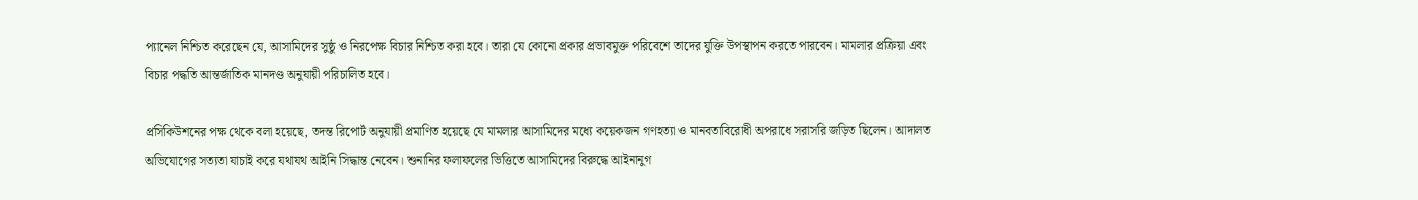প্যানেল নিশ্চিত করেছেন যে, আসামিদের সুষ্ঠু ও নিরপেক্ষ বিচার নিশ্চিত করা হবে। তারা যে কোনো প্রকার প্রভাবমুক্ত পরিবেশে তাদের যুক্তি উপস্থাপন করতে পারবেন। মামলার প্রক্রিয়া এবং বিচার পদ্ধতি আন্তর্জাতিক মানদণ্ড অনুযায়ী পরিচালিত হবে।

প্রসিকিউশনের পক্ষ থেকে বলা হয়েছে, তদন্ত রিপোর্ট অনুযায়ী প্রমাণিত হয়েছে যে মামলার আসামিদের মধ্যে কয়েকজন গণহত্যা ও মানবতাবিরোধী অপরাধে সরাসরি জড়িত ছিলেন। আদালত অভিযোগের সত্যতা যাচাই করে যথাযথ আইনি সিদ্ধান্ত নেবেন। শুনানির ফলাফলের ভিত্তিতে আসামিদের বিরুদ্ধে আইনানুগ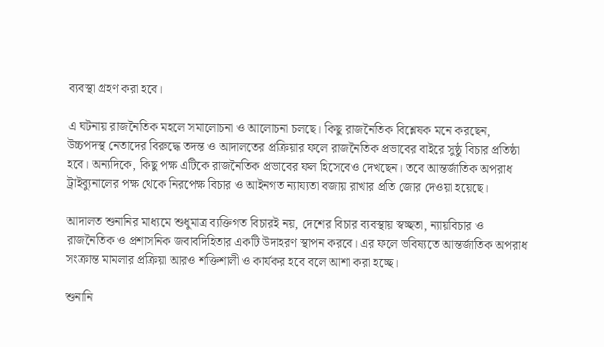ব্যবস্থা গ্রহণ করা হবে।

এ ঘটনায় রাজনৈতিক মহলে সমালোচনা ও আলোচনা চলছে। কিছু রাজনৈতিক বিশ্লেষক মনে করছেন, উচ্চপদস্থ নেতাদের বিরুদ্ধে তদন্ত ও আদালতের প্রক্রিয়ার ফলে রাজনৈতিক প্রভাবের বাইরে সুষ্ঠু বিচার প্রতিষ্ঠা হবে। অন্যদিকে, কিছু পক্ষ এটিকে রাজনৈতিক প্রভাবের ফল হিসেবেও দেখছেন। তবে আন্তর্জাতিক অপরাধ ট্রাইব্যুনালের পক্ষ থেকে নিরপেক্ষ বিচার ও আইনগত ন্যায্যতা বজায় রাখার প্রতি জোর দেওয়া হয়েছে।

আদালত শুনানির মাধ্যমে শুধুমাত্র ব্যক্তিগত বিচারই নয়, দেশের বিচার ব্যবস্থায় স্বচ্ছতা, ন্যায়বিচার ও রাজনৈতিক ও প্রশাসনিক জবাবদিহিতার একটি উদাহরণ স্থাপন করবে। এর ফলে ভবিষ্যতে আন্তর্জাতিক অপরাধ সংক্রান্ত মামলার প্রক্রিয়া আরও শক্তিশালী ও কার্যকর হবে বলে আশা করা হচ্ছে।

শুনানি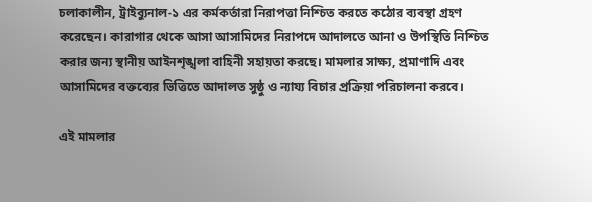চলাকালীন, ট্রাইব্যুনাল-১ এর কর্মকর্তারা নিরাপত্তা নিশ্চিত করতে কঠোর ব্যবস্থা গ্রহণ করেছেন। কারাগার থেকে আসা আসামিদের নিরাপদে আদালতে আনা ও উপস্থিতি নিশ্চিত করার জন্য স্থানীয় আইনশৃঙ্খলা বাহিনী সহায়তা করছে। মামলার সাক্ষ্য, প্রমাণাদি এবং আসামিদের বক্তব্যের ভিত্তিতে আদালত সুষ্ঠু ও ন্যায্য বিচার প্রক্রিয়া পরিচালনা করবে।

এই মামলার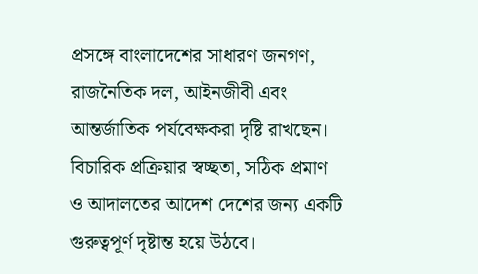প্রসঙ্গে বাংলাদেশের সাধারণ জনগণ, রাজনৈতিক দল, আইনজীবী এবং আন্তর্জাতিক পর্যবেক্ষকরা দৃষ্টি রাখছেন। বিচারিক প্রক্রিয়ার স্বচ্ছতা, সঠিক প্রমাণ ও আদালতের আদেশ দেশের জন্য একটি গুরুত্বপূর্ণ দৃষ্টান্ত হয়ে উঠবে।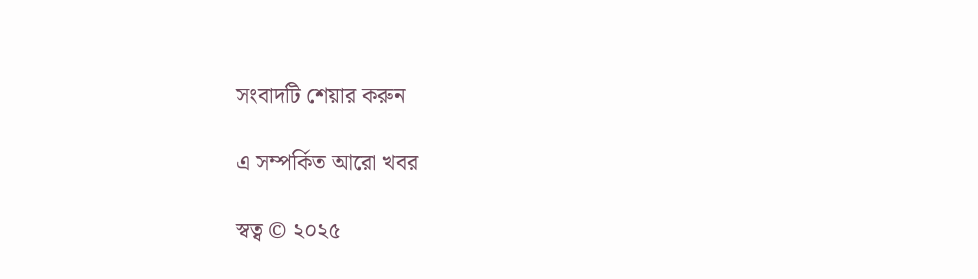সংবাদটি শেয়ার করুন

এ সম্পর্কিত আরো খবর

স্বত্ব © ২০২৫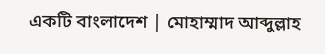একটি বাংলাদেশ | মোহাম্মাদ আব্দুল্লাহ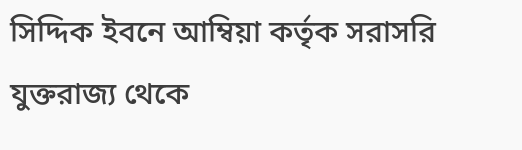সিদ্দিক ইবনে আম্বিয়া কর্তৃক সরাসরি যুক্তরাজ্য থেকে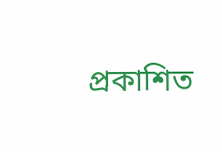প্রকাশিত